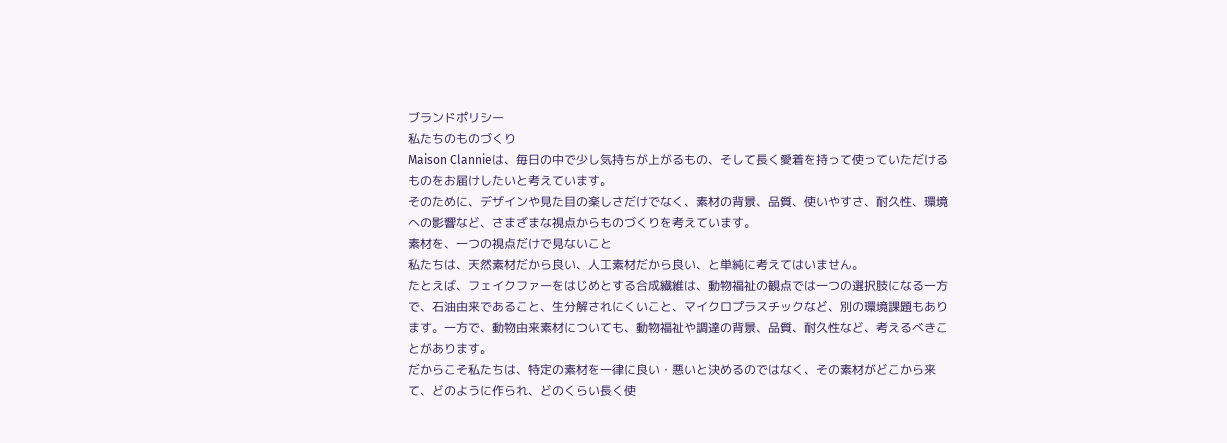ブランドポリシー
私たちのものづくり
Maison Clannieは、毎日の中で少し気持ちが上がるもの、そして長く愛着を持って使っていただけるものをお届けしたいと考えています。
そのために、デザインや見た目の楽しさだけでなく、素材の背景、品質、使いやすさ、耐久性、環境への影響など、さまざまな視点からものづくりを考えています。
素材を、一つの視点だけで見ないこと
私たちは、天然素材だから良い、人工素材だから良い、と単純に考えてはいません。
たとえば、フェイクファーをはじめとする合成繊維は、動物福祉の観点では一つの選択肢になる一方で、石油由来であること、生分解されにくいこと、マイクロプラスチックなど、別の環境課題もあります。一方で、動物由来素材についても、動物福祉や調達の背景、品質、耐久性など、考えるべきことがあります。
だからこそ私たちは、特定の素材を一律に良い・悪いと決めるのではなく、その素材がどこから来て、どのように作られ、どのくらい長く使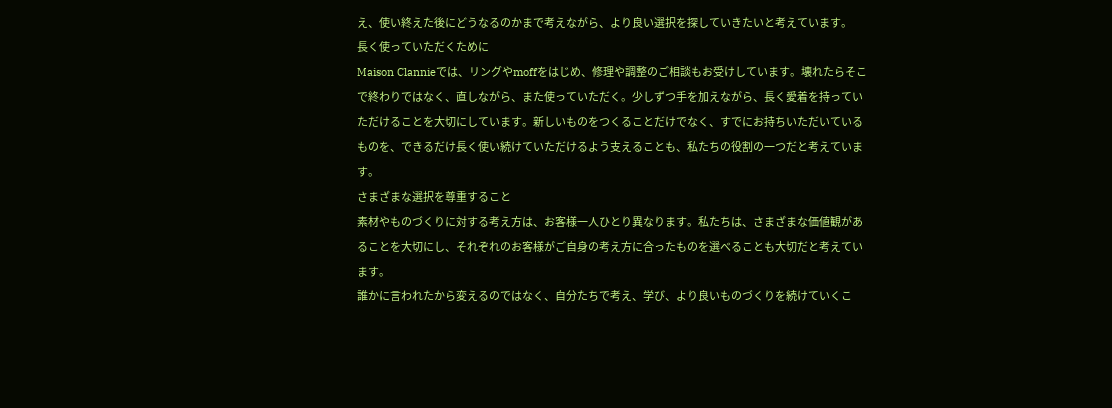え、使い終えた後にどうなるのかまで考えながら、より良い選択を探していきたいと考えています。
長く使っていただくために
Maison Clannieでは、リングやmoffをはじめ、修理や調整のご相談もお受けしています。壊れたらそこで終わりではなく、直しながら、また使っていただく。少しずつ手を加えながら、長く愛着を持っていただけることを大切にしています。新しいものをつくることだけでなく、すでにお持ちいただいているものを、できるだけ長く使い続けていただけるよう支えることも、私たちの役割の一つだと考えています。
さまざまな選択を尊重すること
素材やものづくりに対する考え方は、お客様一人ひとり異なります。私たちは、さまざまな価値観があることを大切にし、それぞれのお客様がご自身の考え方に合ったものを選べることも大切だと考えています。
誰かに言われたから変えるのではなく、自分たちで考え、学び、より良いものづくりを続けていくこ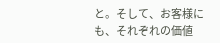と。そして、お客様にも、それぞれの価値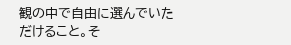観の中で自由に選んでいただけること。そ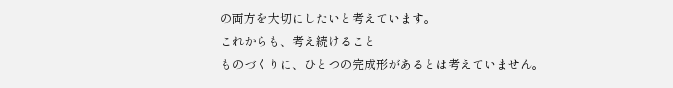の両方を大切にしたいと考えています。
これからも、考え続けること
ものづくりに、ひとつの完成形があるとは考えていません。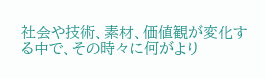社会や技術、素材、価値観が変化する中で、その時々に何がより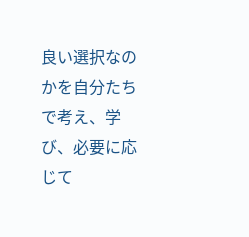良い選択なのかを自分たちで考え、学び、必要に応じて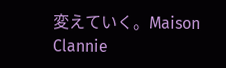変えていく。Maison Clannie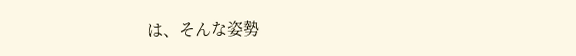は、そんな姿勢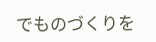でものづくりを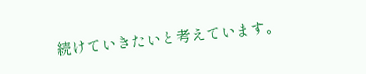続けていきたいと考えています。